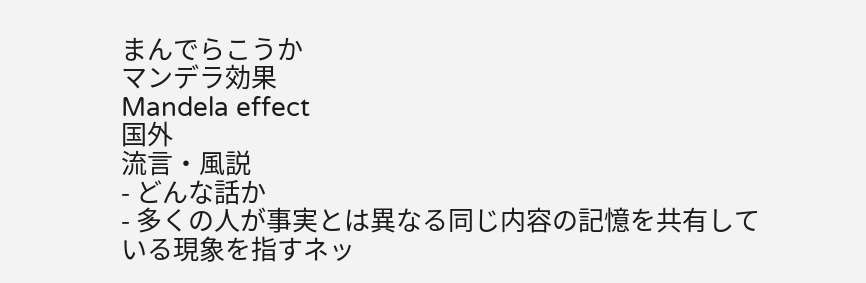まんでらこうか
マンデラ効果
Mandela effect
国外
流言・風説
- どんな話か
- 多くの人が事実とは異なる同じ内容の記憶を共有している現象を指すネッ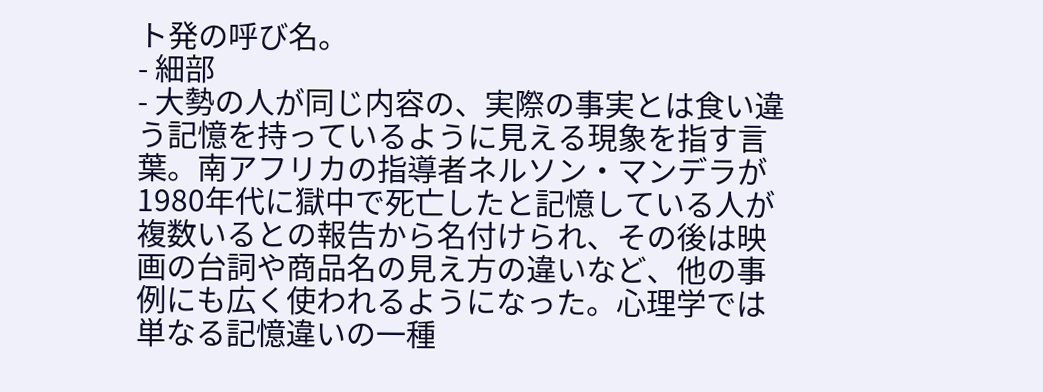ト発の呼び名。
- 細部
- 大勢の人が同じ内容の、実際の事実とは食い違う記憶を持っているように見える現象を指す言葉。南アフリカの指導者ネルソン・マンデラが1980年代に獄中で死亡したと記憶している人が複数いるとの報告から名付けられ、その後は映画の台詞や商品名の見え方の違いなど、他の事例にも広く使われるようになった。心理学では単なる記憶違いの一種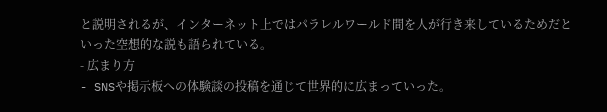と説明されるが、インターネット上ではパラレルワールド間を人が行き来しているためだといった空想的な説も語られている。
- 広まり方
- SNSや掲示板への体験談の投稿を通じて世界的に広まっていった。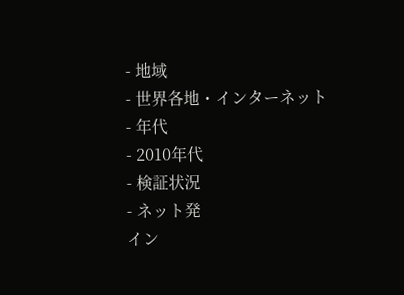- 地域
- 世界各地・インターネット
- 年代
- 2010年代
- 検証状況
- ネット発
イン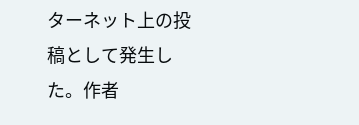ターネット上の投稿として発生した。作者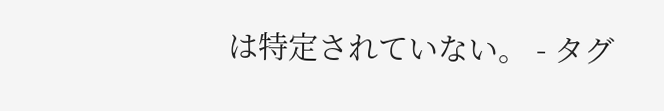は特定されていない。 - タグ